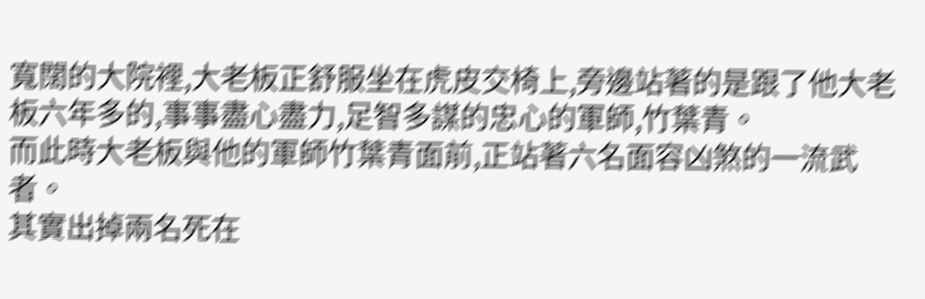寬闊的大院裡,大老板正舒服坐在虎皮交椅上,旁邊站著的是跟了他大老板六年多的,事事盡心盡力,足智多謀的忠心的軍師,竹葉青。
而此時大老板與他的軍師竹葉青面前,正站著六名面容凶煞的一流武者。
其實出掉兩名死在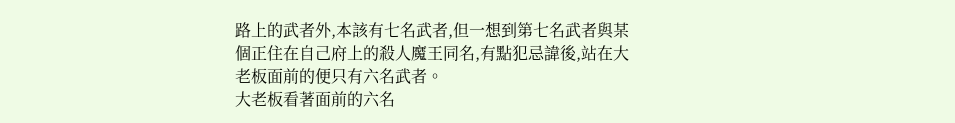路上的武者外,本該有七名武者,但一想到第七名武者與某個正住在自己府上的殺人魔王同名,有點犯忌諱後,站在大老板面前的便只有六名武者。
大老板看著面前的六名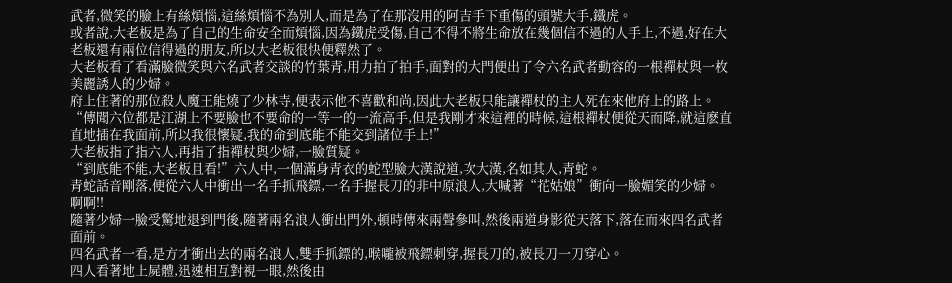武者,微笑的臉上有絲煩惱,這絲煩惱不為別人,而是為了在那沒用的阿吉手下重傷的頭號大手,鐵虎。
或者說,大老板是為了自己的生命安全而煩惱,因為鐵虎受傷,自己不得不將生命放在幾個信不過的人手上,不過,好在大老板還有兩位信得過的朋友,所以大老板很快便釋然了。
大老板看了看滿臉微笑與六名武者交談的竹葉青,用力拍了拍手,面對的大門便出了令六名武者動容的一根禪杖與一枚美麗誘人的少婦。
府上住著的那位殺人魔王能燒了少林寺,便表示他不喜歡和尚,因此大老板只能讓禪杖的主人死在來他府上的路上。
“傳聞六位都是江湖上不要臉也不要命的一等一的一流高手,但是我剛才來這裡的時候,這根禪杖便從天而降,就這麽直直地插在我面前,所以我很懷疑,我的命到底能不能交到諸位手上!”
大老板指了指六人,再指了指禪杖與少婦,一臉質疑。
“到底能不能,大老板且看!”六人中,一個滿身青衣的蛇型臉大漢說道,次大漢,名如其人,青蛇。
青蛇話音剛落,便從六人中衝出一名手抓飛鏢,一名手握長刀的非中原浪人,大喊著“花姑娘”衝向一臉媚笑的少婦。
啊啊!!
隨著少婦一臉受驚地退到門後,隨著兩名浪人衝出門外,頓時傳來兩聲參叫,然後兩道身影從天落下,落在而來四名武者面前。
四名武者一看,是方才衝出去的兩名浪人,雙手抓鏢的,喉嚨被飛鏢刺穿,握長刀的,被長刀一刀穿心。
四人看著地上屍體,迅速相互對視一眼,然後由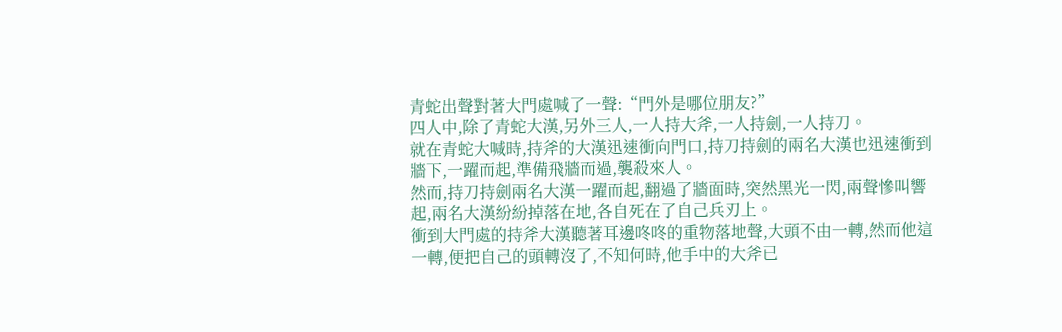青蛇出聲對著大門處喊了一聲:“門外是哪位朋友?”
四人中,除了青蛇大漢,另外三人,一人持大斧,一人持劍,一人持刀。
就在青蛇大喊時,持斧的大漢迅速衝向門口,持刀持劍的兩名大漢也迅速衝到牆下,一躍而起,準備飛牆而過,襲殺來人。
然而,持刀持劍兩名大漢一躍而起,翻過了牆面時,突然黑光一閃,兩聲慘叫響起,兩名大漢紛紛掉落在地,各自死在了自己兵刃上。
衝到大門處的持斧大漢聽著耳邊咚咚的重物落地聲,大頭不由一轉,然而他這一轉,便把自己的頭轉沒了,不知何時,他手中的大斧已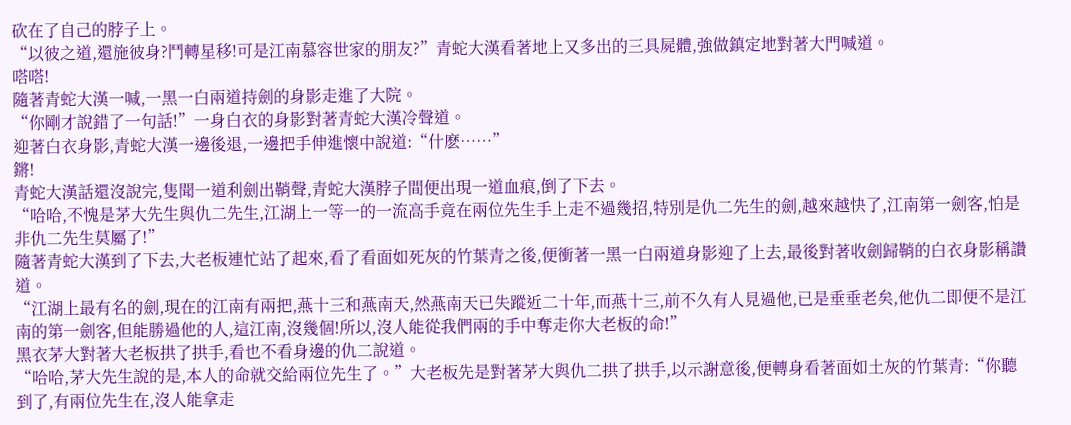砍在了自己的脖子上。
“以彼之道,還施彼身?鬥轉星移!可是江南慕容世家的朋友?”青蛇大漢看著地上又多出的三具屍體,強做鎮定地對著大門喊道。
嗒嗒!
隨著青蛇大漢一喊,一黑一白兩道持劍的身影走進了大院。
“你剛才說錯了一句話!”一身白衣的身影對著青蛇大漢冷聲道。
迎著白衣身影,青蛇大漢一邊後退,一邊把手伸進懷中說道:“什麽……”
鏘!
青蛇大漢話還沒說完,隻聞一道利劍出鞘聲,青蛇大漢脖子間便出現一道血痕,倒了下去。
“哈哈,不愧是茅大先生與仇二先生,江湖上一等一的一流高手竟在兩位先生手上走不過幾招,特別是仇二先生的劍,越來越快了,江南第一劍客,怕是非仇二先生莫屬了!”
隨著青蛇大漢到了下去,大老板連忙站了起來,看了看面如死灰的竹葉青之後,便衝著一黑一白兩道身影迎了上去,最後對著收劍歸鞘的白衣身影稱讚道。
“江湖上最有名的劍,現在的江南有兩把,燕十三和燕南天,然燕南天已失蹤近二十年,而燕十三,前不久有人見過他,已是垂垂老矣,他仇二即便不是江南的第一劍客,但能勝過他的人,這江南,沒幾個!所以,沒人能從我們兩的手中奪走你大老板的命!”
黑衣茅大對著大老板拱了拱手,看也不看身邊的仇二說道。
“哈哈,茅大先生說的是,本人的命就交給兩位先生了。”大老板先是對著茅大與仇二拱了拱手,以示謝意後,便轉身看著面如土灰的竹葉青:“你聽到了,有兩位先生在,沒人能拿走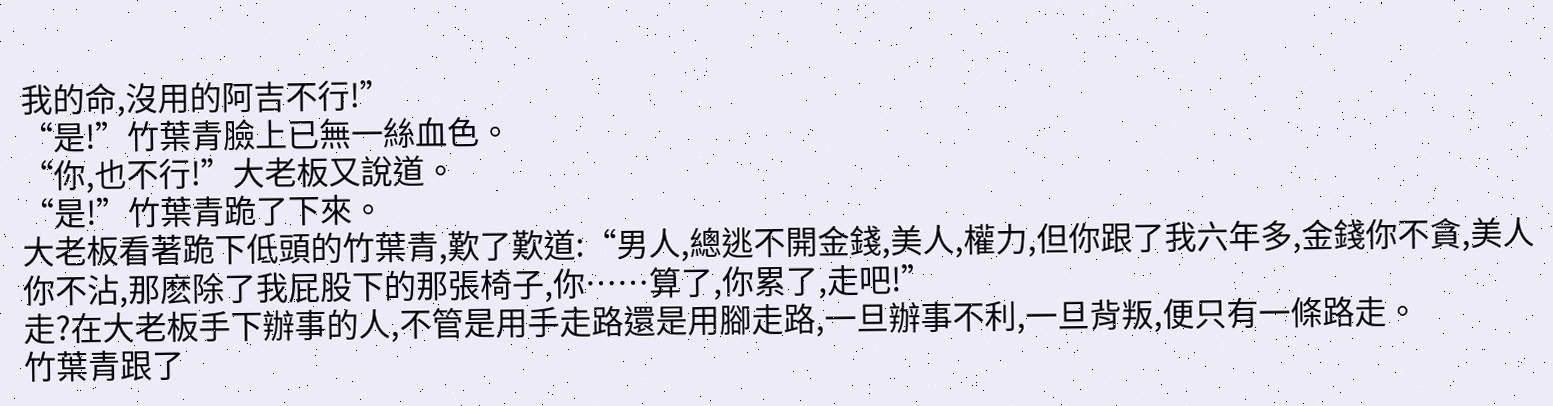我的命,沒用的阿吉不行!”
“是!”竹葉青臉上已無一絲血色。
“你,也不行!”大老板又說道。
“是!”竹葉青跪了下來。
大老板看著跪下低頭的竹葉青,歎了歎道:“男人,總逃不開金錢,美人,權力,但你跟了我六年多,金錢你不貪,美人你不沾,那麽除了我屁股下的那張椅子,你……算了,你累了,走吧!”
走?在大老板手下辦事的人,不管是用手走路還是用腳走路,一旦辦事不利,一旦背叛,便只有一條路走。
竹葉青跟了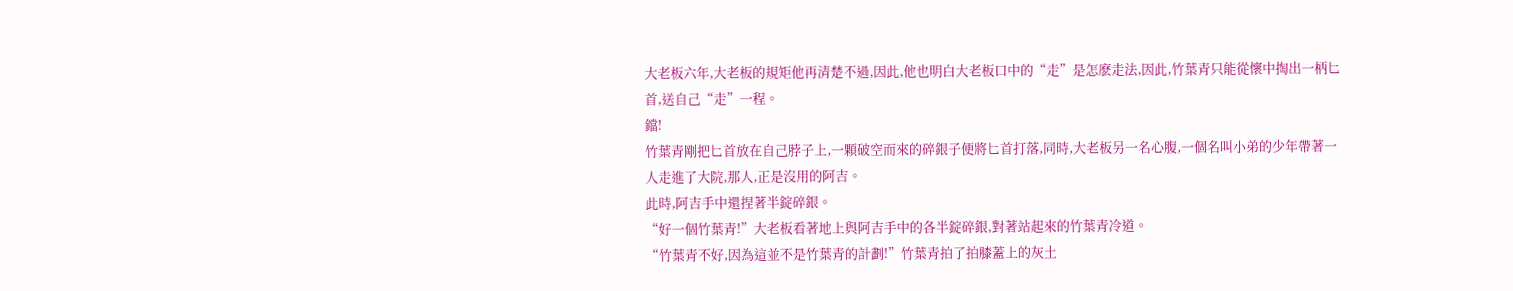大老板六年,大老板的規矩他再清楚不過,因此,他也明白大老板口中的“走”是怎麽走法,因此,竹葉青只能從懷中掏出一柄匕首,送自己“走”一程。
鐺!
竹葉青剛把匕首放在自己脖子上,一顆破空而來的碎銀子便將匕首打落,同時,大老板另一名心腹,一個名叫小弟的少年帶著一人走進了大院,那人,正是沒用的阿吉。
此時,阿吉手中還捏著半錠碎銀。
“好一個竹葉青!”大老板看著地上與阿吉手中的各半錠碎銀,對著站起來的竹葉青冷道。
“竹葉青不好,因為這並不是竹葉青的計劃!”竹葉青拍了拍膝蓋上的灰土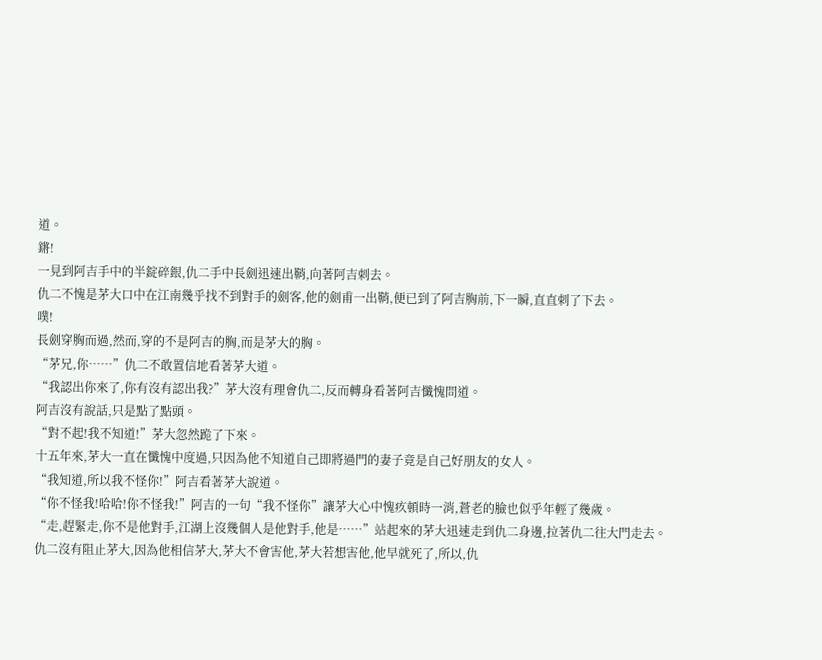道。
鏘!
一見到阿吉手中的半錠碎銀,仇二手中長劍迅速出鞘,向著阿吉刺去。
仇二不愧是茅大口中在江南幾乎找不到對手的劍客,他的劍甫一出鞘,便已到了阿吉胸前,下一瞬,直直刺了下去。
噗!
長劍穿胸而過,然而,穿的不是阿吉的胸,而是茅大的胸。
“茅兄,你……”仇二不敢置信地看著茅大道。
“我認出你來了,你有沒有認出我?”茅大沒有理會仇二,反而轉身看著阿吉懺愧問道。
阿吉沒有說話,只是點了點頭。
“對不起!我不知道!”茅大忽然跪了下來。
十五年來,茅大一直在懺愧中度過,只因為他不知道自己即將過門的妻子竟是自己好朋友的女人。
“我知道,所以我不怪你!”阿吉看著茅大說道。
“你不怪我!哈哈!你不怪我!”阿吉的一句“我不怪你”讓茅大心中愧疚頓時一消,蒼老的臉也似乎年輕了幾歲。
“走,趕緊走,你不是他對手,江湖上沒幾個人是他對手,他是……”站起來的茅大迅速走到仇二身邊,拉著仇二往大門走去。
仇二沒有阻止茅大,因為他相信茅大,茅大不會害他,茅大若想害他,他早就死了,所以,仇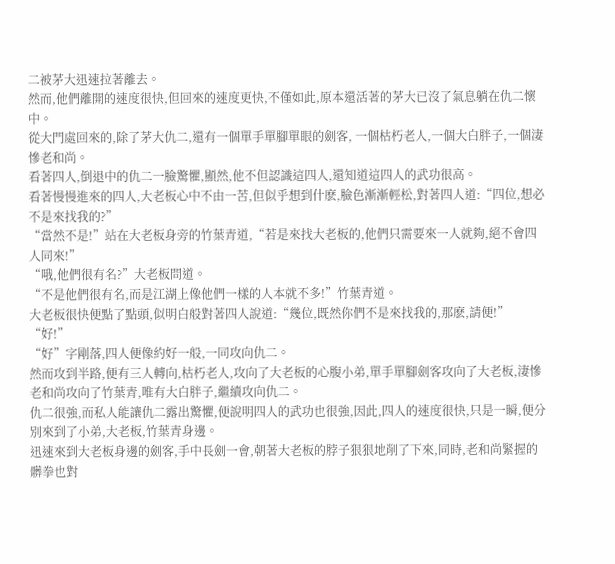二被茅大迅速拉著離去。
然而,他們離開的速度很快,但回來的速度更快,不僅如此,原本還活著的茅大已沒了氣息躺在仇二懷中。
從大門處回來的,除了茅大仇二,還有一個單手單腳單眼的劍客, 一個枯朽老人,一個大白胖子,一個淒慘老和尚。
看著四人,倒退中的仇二一臉驚懼,顯然,他不但認識這四人,還知道這四人的武功很高。
看著慢慢進來的四人,大老板心中不由一苦,但似乎想到什麽,臉色漸漸輕松,對著四人道:“四位,想必不是來找我的?”
“當然不是!”站在大老板身旁的竹葉青道,“若是來找大老板的,他們只需要來一人就夠,絕不會四人同來!”
“哦,他們很有名?”大老板問道。
“不是他們很有名,而是江湖上像他們一樣的人本就不多!”竹葉青道。
大老板很快便點了點頭,似明白般對著四人說道:“幾位,既然你們不是來找我的,那麽,請便!”
“好!”
“好”字剛落,四人便像約好一般,一同攻向仇二。
然而攻到半路,便有三人轉向,枯朽老人,攻向了大老板的心腹小弟,單手單腳劍客攻向了大老板,淒慘老和尚攻向了竹葉青,唯有大白胖子,繼續攻向仇二。
仇二很強,而私人能讓仇二露出驚懼,便說明四人的武功也很強,因此,四人的速度很快,只是一瞬,便分別來到了小弟,大老板,竹葉青身邊。
迅速來到大老板身邊的劍客,手中長劍一會,朝著大老板的脖子狠狠地削了下來,同時,老和尚緊握的髒拳也對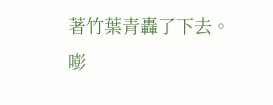著竹葉青轟了下去。
嘭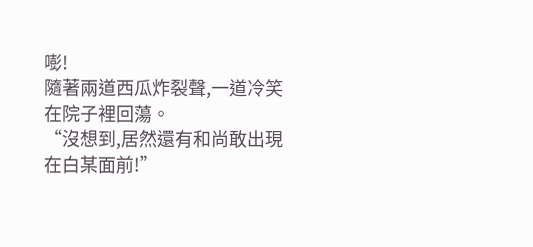嘭!
隨著兩道西瓜炸裂聲,一道冷笑在院子裡回蕩。
“沒想到,居然還有和尚敢出現在白某面前!”